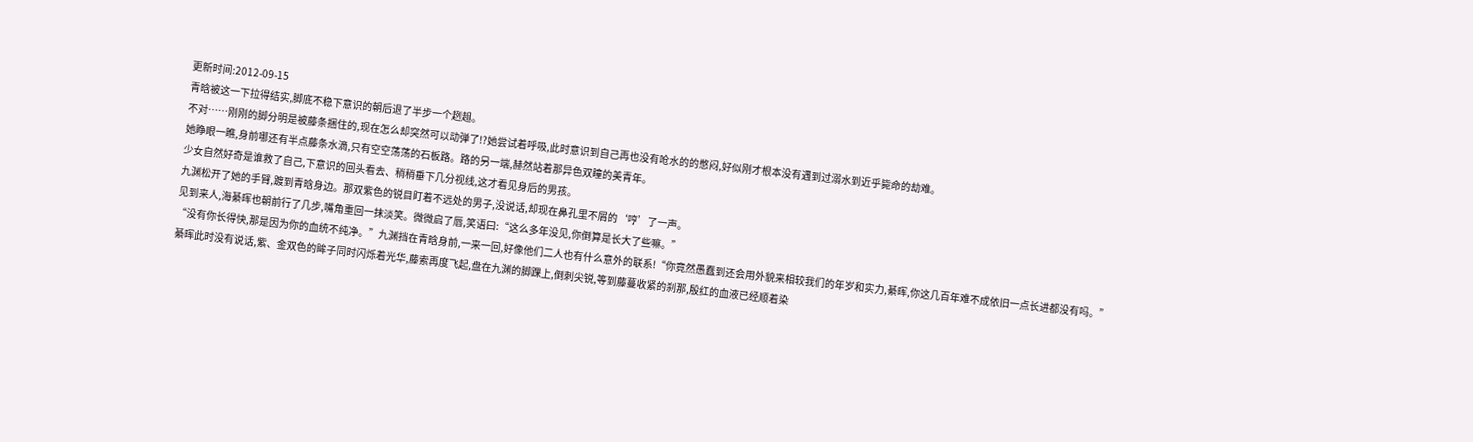更新时间:2012-09-15
青晗被这一下拉得结实,脚底不稳下意识的朝后退了半步一个趔趄。
不对……刚刚的脚分明是被藤条捆住的,现在怎么却突然可以动弹了!?她尝试着呼吸,此时意识到自己再也没有呛水的的憋闷,好似刚才根本没有遇到过溺水到近乎毙命的劫难。
她睁眼一瞧,身前哪还有半点藤条水滴,只有空空荡荡的石板路。路的另一端,赫然站着那异色双瞳的美青年。
少女自然好奇是谁救了自己,下意识的回头看去、稍稍垂下几分视线,这才看见身后的男孩。
九渊松开了她的手臂,踱到青晗身边。那双紫色的锐目盯着不远处的男子,没说话,却现在鼻孔里不屑的‘哼’了一声。
见到来人,海綦晖也朝前行了几步,嘴角重回一抹淡笑。微微启了唇,笑语曰:“这么多年没见,你倒算是长大了些嘛。”
“没有你长得快,那是因为你的血统不纯净。”九渊挡在青晗身前,一来一回,好像他们二人也有什么意外的联系!“你竟然愚蠢到还会用外貌来相较我们的年岁和实力,綦晖,你这几百年难不成依旧一点长进都没有吗。”
綦晖此时没有说话,紫、金双色的眸子同时闪烁着光华,藤索再度飞起,盘在九渊的脚踝上,倒刺尖锐,等到藤蔓收紧的刹那,殷红的血液已经顺着染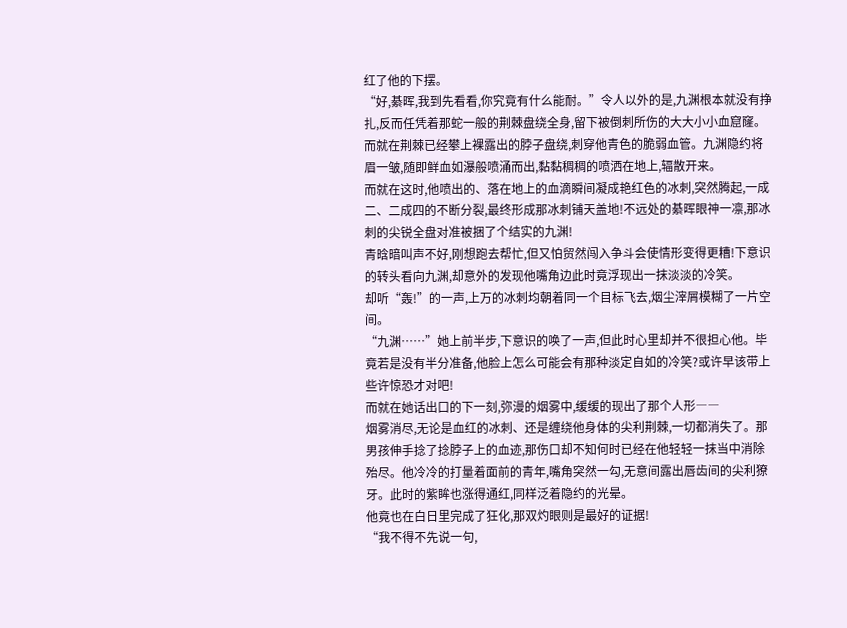红了他的下摆。
“好,綦晖,我到先看看,你究竟有什么能耐。”令人以外的是,九渊根本就没有挣扎,反而任凭着那蛇一般的荆棘盘绕全身,留下被倒刺所伤的大大小小血窟窿。而就在荆棘已经攀上裸露出的脖子盘绕,刺穿他青色的脆弱血管。九渊隐约将眉一皱,随即鲜血如瀑般喷涌而出,黏黏稠稠的喷洒在地上,辐散开来。
而就在这时,他喷出的、落在地上的血滴瞬间凝成艳红色的冰刺,突然腾起,一成二、二成四的不断分裂,最终形成那冰刺铺天盖地!不远处的綦晖眼神一凛,那冰刺的尖锐全盘对准被捆了个结实的九渊!
青晗暗叫声不好,刚想跑去帮忙,但又怕贸然闯入争斗会使情形变得更糟!下意识的转头看向九渊,却意外的发现他嘴角边此时竟浮现出一抹淡淡的冷笑。
却听“轰!”的一声,上万的冰刺均朝着同一个目标飞去,烟尘滓屑模糊了一片空间。
“九渊……”她上前半步,下意识的唤了一声,但此时心里却并不很担心他。毕竟若是没有半分准备,他脸上怎么可能会有那种淡定自如的冷笑?或许早该带上些许惊恐才对吧!
而就在她话出口的下一刻,弥漫的烟雾中,缓缓的现出了那个人形――
烟雾消尽,无论是血红的冰刺、还是缠绕他身体的尖利荆棘,一切都消失了。那男孩伸手捻了捻脖子上的血迹,那伤口却不知何时已经在他轻轻一抹当中消除殆尽。他冷冷的打量着面前的青年,嘴角突然一勾,无意间露出唇齿间的尖利獠牙。此时的紫眸也涨得通红,同样泛着隐约的光晕。
他竟也在白日里完成了狂化,那双灼眼则是最好的证据!
“我不得不先说一句,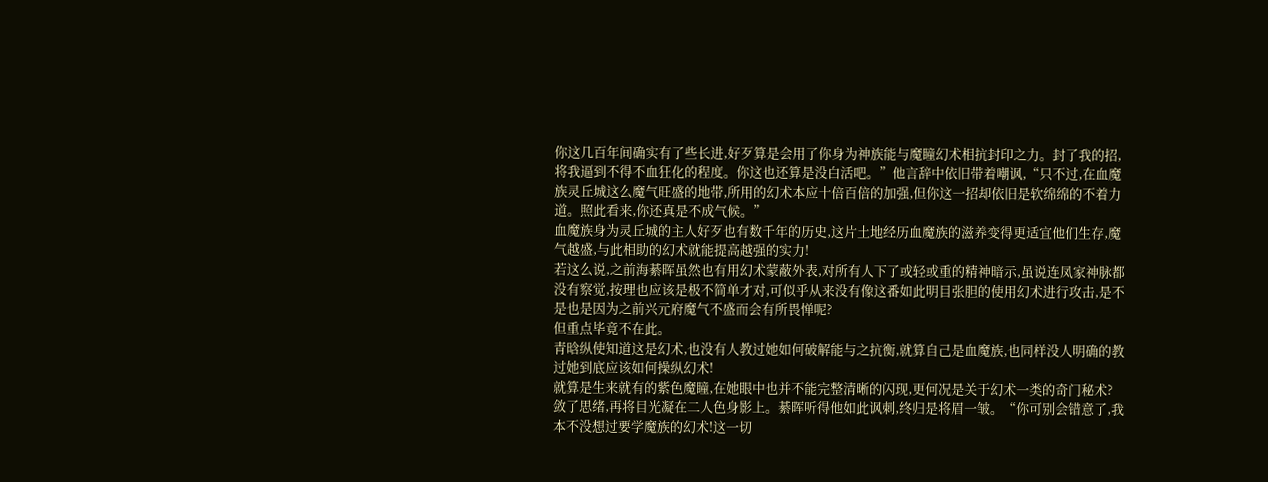你这几百年间确实有了些长进,好歹算是会用了你身为神族能与魔瞳幻术相抗封印之力。封了我的招,将我逼到不得不血狂化的程度。你这也还算是没白活吧。”他言辞中依旧带着嘲讽,“只不过,在血魔族灵丘城这么魔气旺盛的地带,所用的幻术本应十倍百倍的加强,但你这一招却依旧是软绵绵的不着力道。照此看来,你还真是不成气候。”
血魔族身为灵丘城的主人好歹也有数千年的历史,这片土地经历血魔族的滋养变得更适宜他们生存,魔气越盛,与此相助的幻术就能提高越强的实力!
若这么说,之前海綦晖虽然也有用幻术蒙蔽外表,对所有人下了或轻或重的精神暗示,虽说连凤家神脉都没有察觉,按理也应该是极不简单才对,可似乎从来没有像这番如此明目张胆的使用幻术进行攻击,是不是也是因为之前兴元府魔气不盛而会有所畏惮呢?
但重点毕竟不在此。
青晗纵使知道这是幻术,也没有人教过她如何破解能与之抗衡,就算自己是血魔族,也同样没人明确的教过她到底应该如何操纵幻术!
就算是生来就有的紫色魔瞳,在她眼中也并不能完整清晰的闪现,更何况是关于幻术一类的奇门秘术?
敛了思绪,再将目光凝在二人色身影上。綦晖听得他如此讽刺,终归是将眉一皱。“你可别会错意了,我本不没想过要学魔族的幻术!这一切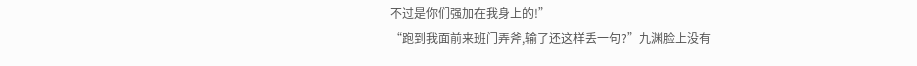不过是你们强加在我身上的!”
“跑到我面前来班门弄斧,输了还这样丢一句?”九渊脸上没有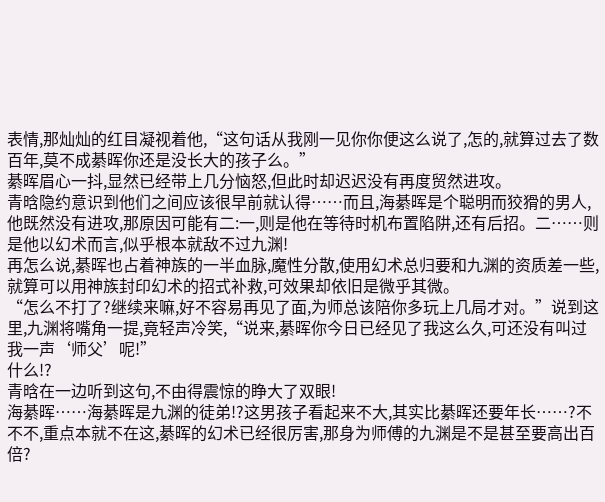表情,那灿灿的红目凝视着他,“这句话从我刚一见你你便这么说了,怎的,就算过去了数百年,莫不成綦晖你还是没长大的孩子么。”
綦晖眉心一抖,显然已经带上几分恼怒,但此时却迟迟没有再度贸然进攻。
青晗隐约意识到他们之间应该很早前就认得……而且,海綦晖是个聪明而狡猾的男人,他既然没有进攻,那原因可能有二:一,则是他在等待时机布置陷阱,还有后招。二……则是他以幻术而言,似乎根本就敌不过九渊!
再怎么说,綦晖也占着神族的一半血脉,魔性分散,使用幻术总归要和九渊的资质差一些,就算可以用神族封印幻术的招式补救,可效果却依旧是微乎其微。
“怎么不打了?继续来嘛,好不容易再见了面,为师总该陪你多玩上几局才对。”说到这里,九渊将嘴角一提,竟轻声冷笑,“说来,綦晖你今日已经见了我这么久,可还没有叫过我一声‘师父’呢!”
什么!?
青晗在一边听到这句,不由得震惊的睁大了双眼!
海綦晖……海綦晖是九渊的徒弟!?这男孩子看起来不大,其实比綦晖还要年长……?不不不,重点本就不在这,綦晖的幻术已经很厉害,那身为师傅的九渊是不是甚至要高出百倍?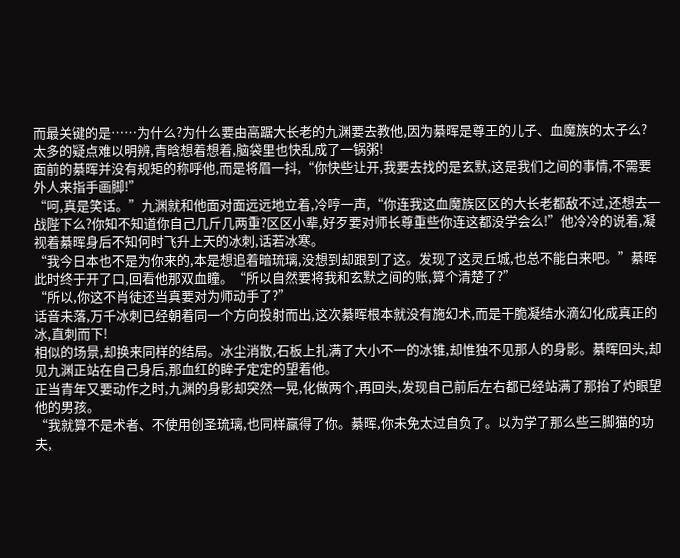而最关键的是……为什么?为什么要由高踞大长老的九渊要去教他,因为綦晖是尊王的儿子、血魔族的太子么?
太多的疑点难以明辨,青晗想着想着,脑袋里也快乱成了一锅粥!
面前的綦晖并没有规矩的称呼他,而是将眉一抖,“你快些让开,我要去找的是玄默,这是我们之间的事情,不需要外人来指手画脚!”
“呵,真是笑话。”九渊就和他面对面远远地立着,冷哼一声,“你连我这血魔族区区的大长老都敌不过,还想去一战陛下么?你知不知道你自己几斤几两重?区区小辈,好歹要对师长尊重些你连这都没学会么!”他冷冷的说着,凝视着綦晖身后不知何时飞升上天的冰刺,话若冰寒。
“我今日本也不是为你来的,本是想追着暗琉璃,没想到却跟到了这。发现了这灵丘城,也总不能白来吧。”綦晖此时终于开了口,回看他那双血瞳。“所以自然要将我和玄默之间的账,算个清楚了?”
“所以,你这不肖徒还当真要对为师动手了?”
话音未落,万千冰刺已经朝着同一个方向投射而出,这次綦晖根本就没有施幻术,而是干脆凝结水滴幻化成真正的冰,直刺而下!
相似的场景,却换来同样的结局。冰尘消散,石板上扎满了大小不一的冰锥,却惟独不见那人的身影。綦晖回头,却见九渊正站在自己身后,那血红的眸子定定的望着他。
正当青年又要动作之时,九渊的身影却突然一晃,化做两个,再回头,发现自己前后左右都已经站满了那抬了灼眼望他的男孩。
“我就算不是术者、不使用创圣琉璃,也同样赢得了你。綦晖,你未免太过自负了。以为学了那么些三脚猫的功夫,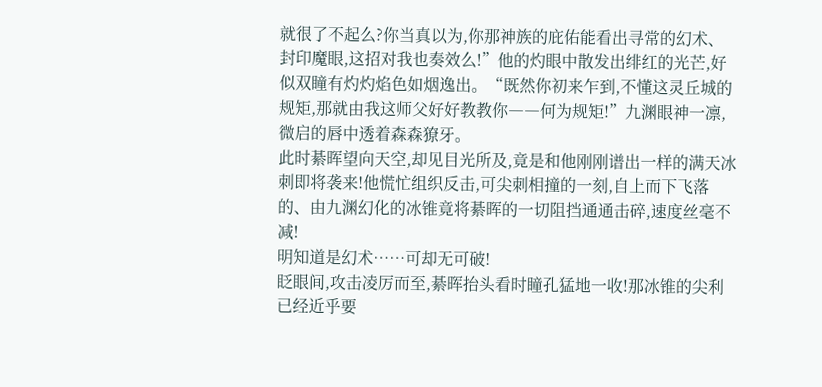就很了不起么?你当真以为,你那神族的庇佑能看出寻常的幻术、封印魔眼,这招对我也奏效么!”他的灼眼中散发出绯红的光芒,好似双瞳有灼灼焰色如烟逸出。“既然你初来乍到,不懂这灵丘城的规矩,那就由我这师父好好教教你――何为规矩!”九渊眼神一凛,微启的唇中透着森森獠牙。
此时綦晖望向天空,却见目光所及,竟是和他刚刚谱出一样的满天冰刺即将袭来!他慌忙组织反击,可尖刺相撞的一刻,自上而下飞落的、由九渊幻化的冰锥竟将綦晖的一切阻挡通通击碎,速度丝毫不减!
明知道是幻术……可却无可破!
眨眼间,攻击凌厉而至,綦晖抬头看时瞳孔猛地一收!那冰锥的尖利已经近乎要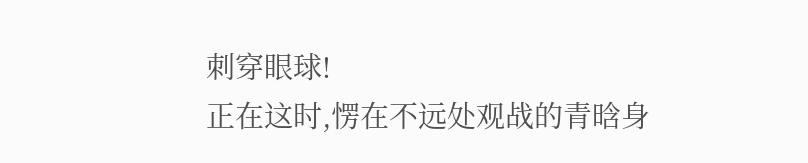刺穿眼球!
正在这时,愣在不远处观战的青晗身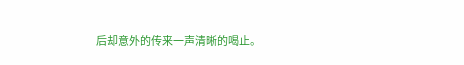后却意外的传来一声清晰的喝止。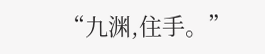“九渊,住手。”